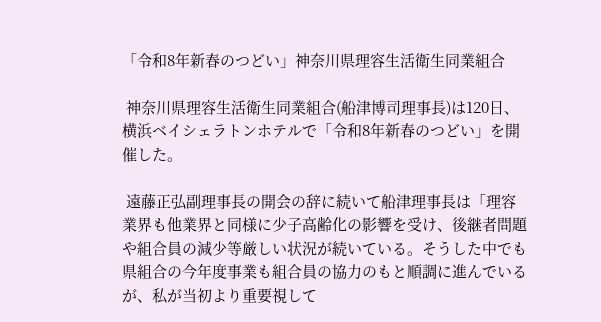「令和8年新春のつどい」神奈川県理容生活衛生同業組合

 神奈川県理容生活衛生同業組合(船津博司理事長)は120日、横浜ベイシェラトンホテルで「令和8年新春のつどい」を開催した。

 遠藤正弘副理事長の開会の辞に続いて船津理事長は「理容業界も他業界と同様に少子高齢化の影響を受け、後継者問題や組合員の減少等厳しい状況が続いている。そうした中でも県組合の今年度事業も組合員の協力のもと順調に進んでいるが、私が当初より重要視して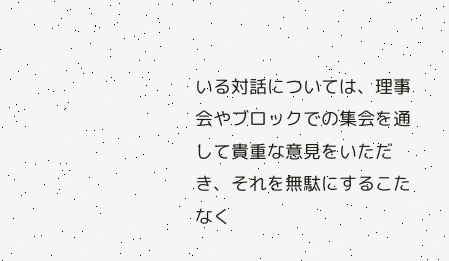いる対話については、理事会やブロックでの集会を通して貴重な意見をいただき、それを無駄にするこたなく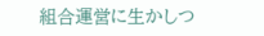組合運営に生かしつ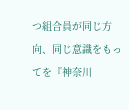つ組合員が同じ方向、同じ意識をもってを『神奈川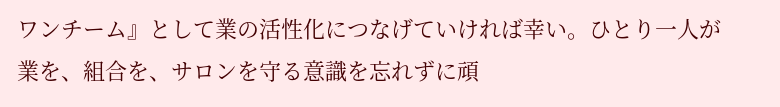ワンチーム』として業の活性化につなげていければ幸い。ひとり一人が業を、組合を、サロンを守る意識を忘れずに頑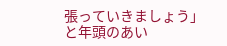張っていきましょう」と年頭のあい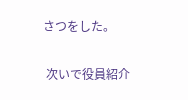さつをした。

 次いで役員紹介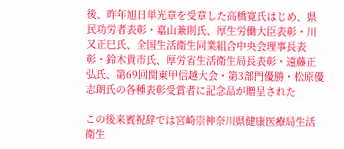後、昨年旭日単光章を受章した高橋寛氏はじめ、県民功労者表彰・嘉山兼則氏、厚生労働大臣表彰・川又正巳氏、全国生活衛生同業組合中央会理事長表彰・鈴木貴市氏、厚労省生活衛生局長表彰・遠藤正弘氏、第69回関東甲信越大会・第3部門優勝・松原優志朗氏の各種表彰受賞者に記念品が贈呈された

この後来賓祝辞では宮崎崇神奈川県健康医療局生活衛生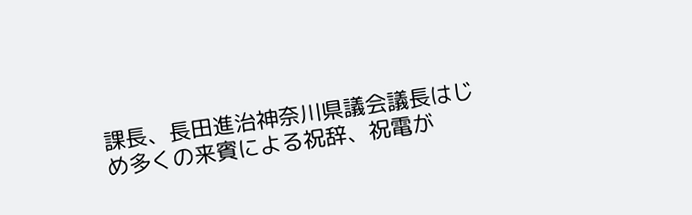課長、長田進治神奈川県議会議長はじめ多くの来賓による祝辞、祝電が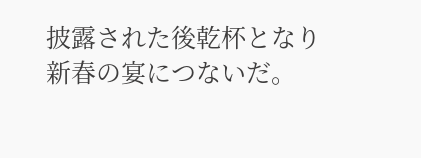披露された後乾杯となり新春の宴につないだ。